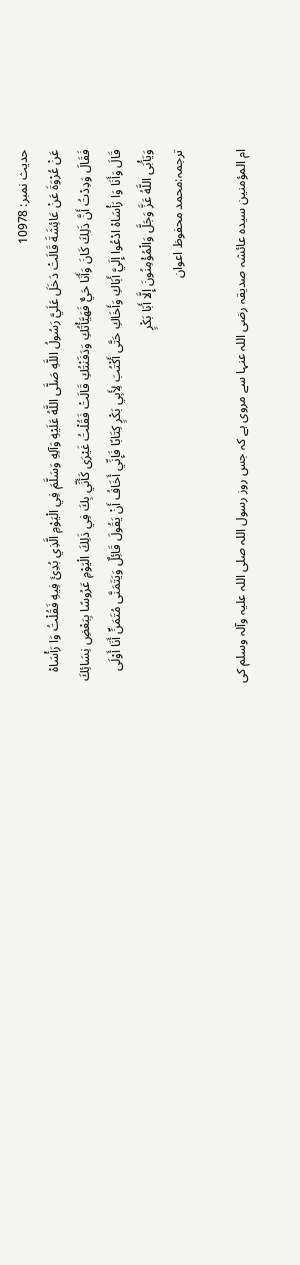حدیث نمبر: 10978
عَنْ عُرْوَةَ عَنْ عَائِشَةَ قَالَتْ دَخَلَ عَلَيَّ رَسُولُ اللَّهِ صَلَّى اللَّهُ عَلَيْهِ وَآلِهِ وَسَلَّمَ فِي الْيَوْمِ الَّذِي بُدِئَ فِيهِ فَقُلْتُ وَا رَأْسَاهْ فَقَالَ وَدِدْتُ أَنَّ ذَلِكَ كَانَ وَأَنَا حَيٌّ فَهَيَّأْتُكِ وَدَفَنْتُكِ قَالَتْ فَقُلْتُ غَيْرَى كَأَنِّي بِكَ فِي ذَلِكَ الْيَوْمِ عَرُوسًا بِبَعْضِ نِسَائِكَ قَالَ وَأَنَا وَا رَأْسَاهْ ادْعُوا إِلَيَّ أَبَاكِ وَأَخَاكِ حَتَّى أَكْتُبَ لِأَبِي بَكْرٍ كِتَابًا فَإِنِّي أَخَافُ أَنْ يَقُولَ قَائِلٌ وَيَتَمَنَّى مُتَمَنٍّ أَنَا أَوْلَى وَيَأْبَى اللَّهُ عَزَّ وَجَلَّ وَالْمُؤْمِنُونَ إِلَّا أَبَا بَكْرٍ
ترجمہ:محمد محفوظ اعوان

ام المؤمنین سیدہ عائشہ صدیقہ رضی اللہ عنہا سے مروی ہے کہ جس روز رسول اللہ صلی اللہ علیہ وآلہ وسلم کی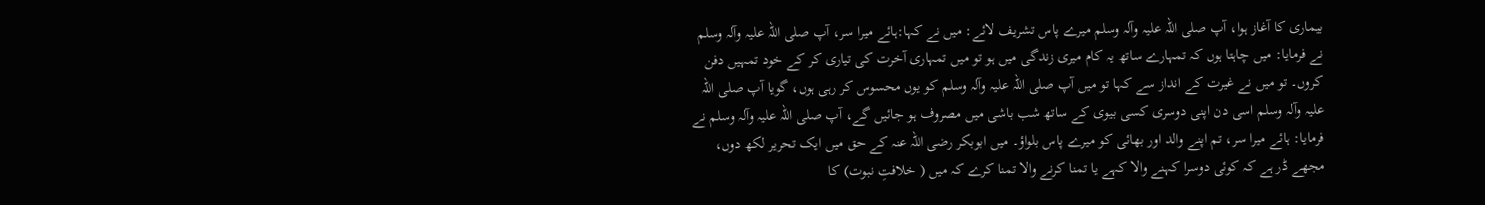بیماری کا آغاز ہوا، آپ صلی اللہ علیہ وآلہ وسلم میرے پاس تشریف لائے: میں نے کہا:ہائے میرا سر، آپ صلی اللہ علیہ وآلہ وسلم نے فرمایا: میں چاہتا ہوں کہ تمہارے ساتھ یہ کام میری زندگی میں ہو تو میں تمہاری آخرت کی تیاری کر کے خود تمہیں دفن کروں۔ تو میں نے غیرت کے انداز سے کہا تو میں آپ صلی اللہ علیہ وآلہ وسلم کو یوں محسوس کر رہی ہوں، گویا آپ صلی اللہ علیہ وآلہ وسلم اسی دن اپنی دوسری کسی بیوی کے ساتھ شب باشی میں مصروف ہو جائیں گے، آپ صلی اللہ علیہ وآلہ وسلم نے فرمایا: ہائے میرا سر، تم اپنے والد اور بھائی کو میرے پاس بلواؤ۔ میں ابوبکر رضی اللہ عنہ کے حق میں ایک تحریر لکھ دوں، مجھے ڈر ہے کہ کوئی دوسرا کہنے والا کہے یا تمنا کرنے والا تمنا کرے کہ میں ( خلافتِ نبوت) کا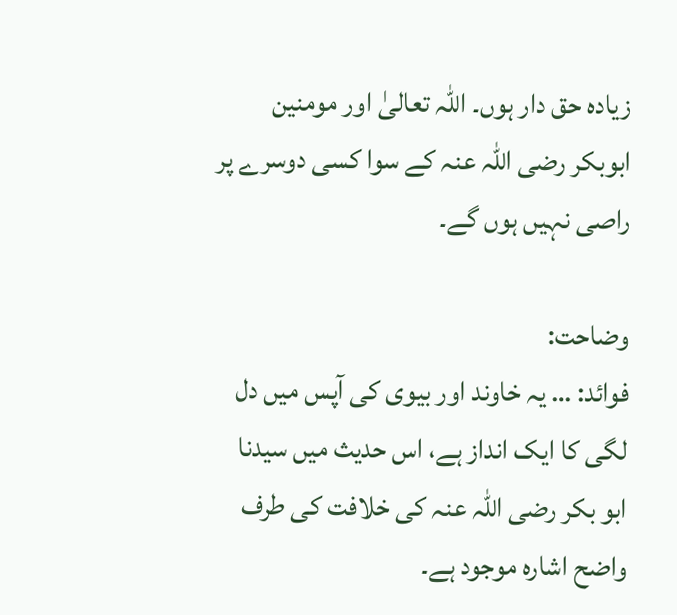زیادہ حق دار ہوں۔ اللہ تعالیٰ اور مومنین ابوبکر رضی اللہ عنہ کے سوا کسی دوسرے پر راصی نہیں ہوں گے۔

وضاحت:
فوائد: … یہ خاوند اور بیوی کی آپس میں دل لگی کا ایک انداز ہے، اس حدیث میں سیدنا ابو بکر رضی اللہ عنہ کی خلافت کی طرف واضح اشارہ موجود ہے۔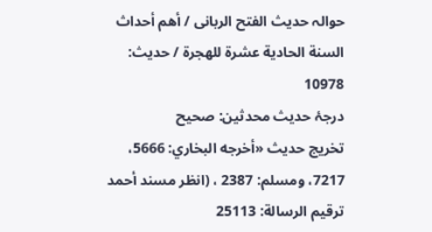حوالہ حدیث الفتح الربانی / أهم أحداث السنة الحادية عشرة للهجرة / حدیث: 10978
درجۂ حدیث محدثین: صحیح
تخریج حدیث «أخرجه البخاري: 5666، 7217، ومسلم: 2387 ، (انظر مسند أحمد ترقيم الرسالة: 25113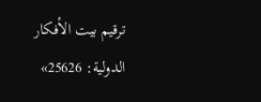ترقیم بيت الأفكار الدولية: 25626»